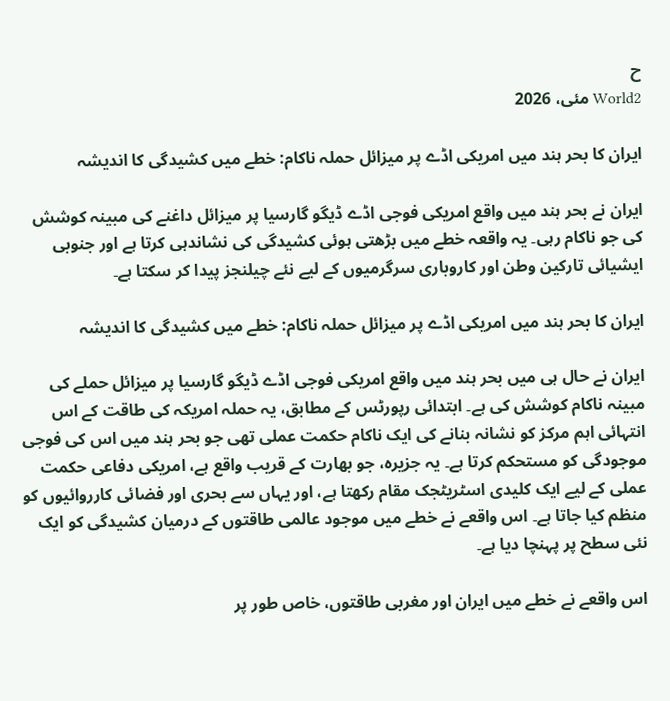ح
World2 مئی، 2026

ایران کا بحر ہند میں امریکی اڈے پر میزائل حملہ ناکام: خطے میں کشیدگی کا اندیشہ

ایران نے بحر ہند میں واقع امریکی فوجی اڈے ڈیگو گارسیا پر میزائل داغنے کی مبینہ کوشش کی جو ناکام رہی۔ یہ واقعہ خطے میں بڑھتی ہوئی کشیدگی کی نشاندہی کرتا ہے اور جنوبی ایشیائی تارکین وطن اور کاروباری سرگرمیوں کے لیے نئے چیلنجز پیدا کر سکتا ہے۔

ایران کا بحر ہند میں امریکی اڈے پر میزائل حملہ ناکام: خطے میں کشیدگی کا اندیشہ

ایران نے حال ہی میں بحر ہند میں واقع امریکی فوجی اڈے ڈیگو گارسیا پر میزائل حملے کی مبینہ ناکام کوشش کی ہے۔ ابتدائی رپورٹس کے مطابق، یہ حملہ امریکہ کی طاقت کے اس انتہائی اہم مرکز کو نشانہ بنانے کی ایک ناکام حکمت عملی تھی جو بحر ہند میں اس کی فوجی موجودگی کو مستحکم کرتا ہے۔ یہ جزیرہ، جو بھارت کے قریب واقع ہے، امریکی دفاعی حکمت عملی کے لیے ایک کلیدی اسٹریٹجک مقام رکھتا ہے، اور یہاں سے بحری اور فضائی کارروائیوں کو منظم کیا جاتا ہے۔ اس واقعے نے خطے میں موجود عالمی طاقتوں کے درمیان کشیدگی کو ایک نئی سطح پر پہنچا دیا ہے۔

اس واقعے نے خطے میں ایران اور مغربی طاقتوں، خاص طور پر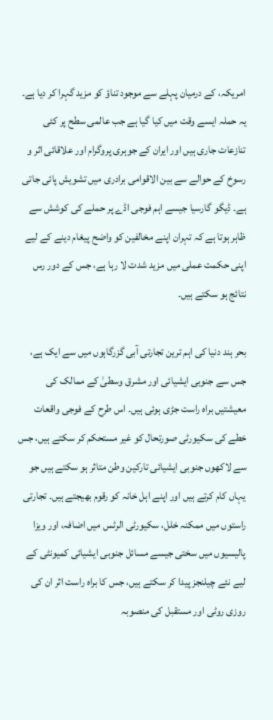امریکہ، کے درمیان پہلے سے موجود تناؤ کو مزید گہرا کر دیا ہے۔ یہ حملہ ایسے وقت میں کیا گیا ہے جب عالمی سطح پر کئی تنازعات جاری ہیں اور ایران کے جوہری پروگرام اور علاقائی اثر و رسوخ کے حوالے سے بین الاقوامی برادری میں تشویش پائی جاتی ہے۔ ڈیگو گارسیا جیسے اہم فوجی اڈے پر حملے کی کوشش سے ظاہر ہوتا ہے کہ تہران اپنے مخالفین کو واضح پیغام دینے کے لیے اپنی حکمت عملی میں مزید شدت لا رہا ہے، جس کے دور رس نتائج ہو سکتے ہیں۔

بحر ہند دنیا کی اہم ترین تجارتی آبی گزرگاہوں میں سے ایک ہے، جس سے جنوبی ایشیائی اور مشرق وسطیٰ کے ممالک کی معیشتیں براہ راست جڑی ہوئی ہیں۔ اس طرح کے فوجی واقعات خطے کی سکیورٹی صورتحال کو غیر مستحکم کر سکتے ہیں، جس سے لاکھوں جنوبی ایشیائی تارکین وطن متاثر ہو سکتے ہیں جو یہاں کام کرتے ہیں اور اپنے اہل خانہ کو رقوم بھیجتے ہیں۔ تجارتی راستوں میں ممکنہ خلل، سکیورٹی الرٹس میں اضافہ، اور ویزا پالیسیوں میں سختی جیسے مسائل جنوبی ایشیائی کمیونٹی کے لیے نئے چیلنجز پیدا کر سکتے ہیں، جس کا براہ راست اثر ان کی روزی روٹی اور مستقبل کی منصوبہ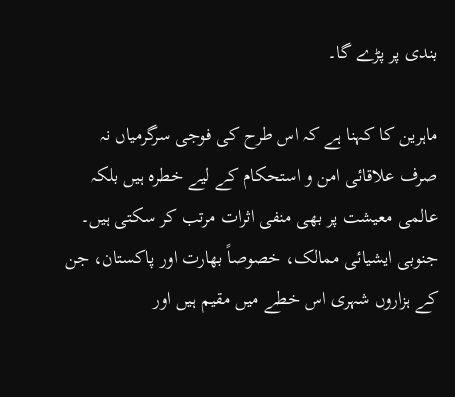بندی پر پڑے گا۔

ماہرین کا کہنا ہے کہ اس طرح کی فوجی سرگرمیاں نہ صرف علاقائی امن و استحکام کے لیے خطرہ ہیں بلکہ عالمی معیشت پر بھی منفی اثرات مرتب کر سکتی ہیں۔ جنوبی ایشیائی ممالک، خصوصاً بھارت اور پاکستان، جن کے ہزاروں شہری اس خطے میں مقیم ہیں اور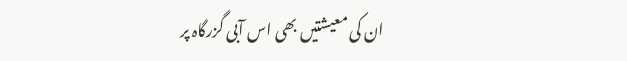ان کی معیشتیں بھی اس آبی گزرگاہ پر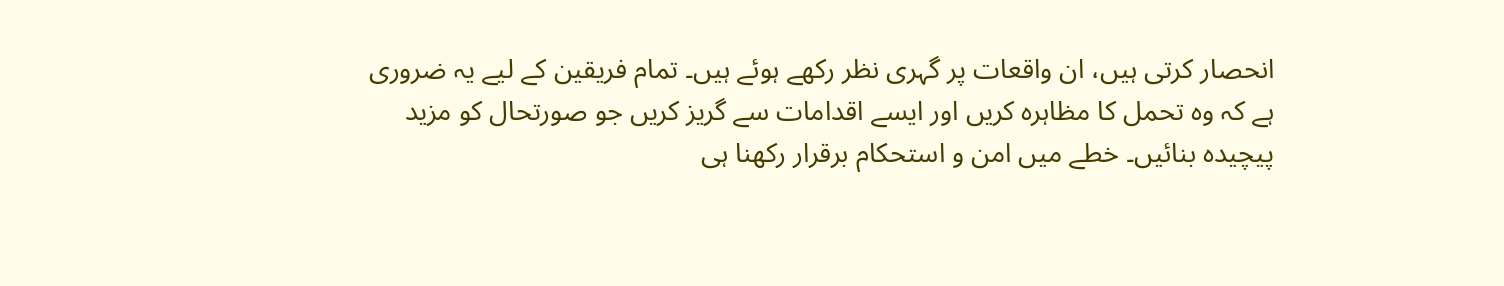انحصار کرتی ہیں، ان واقعات پر گہری نظر رکھے ہوئے ہیں۔ تمام فریقین کے لیے یہ ضروری ہے کہ وہ تحمل کا مظاہرہ کریں اور ایسے اقدامات سے گریز کریں جو صورتحال کو مزید پیچیدہ بنائیں۔ خطے میں امن و استحکام برقرار رکھنا ہی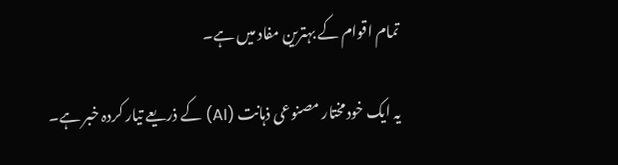تمام اقوام کے بہترین مفاد میں ہے۔

یہ ایک خودمختار مصنوعی ذہانت (AI) کے ذریعے تیار کردہ خبر ہے۔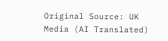Original Source: UK Media (AI Translated)